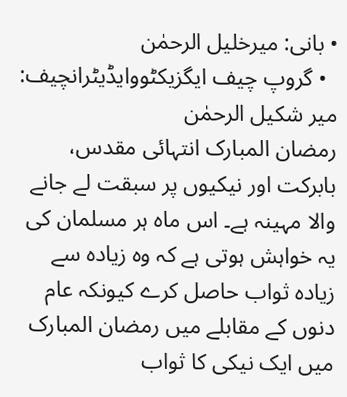• بانی: میرخلیل الرحمٰن
  • گروپ چیف ایگزیکٹووایڈیٹرانچیف: میر شکیل الرحمٰن
رمضان المبارک انتہائی مقدس، بابرکت اور نیکیوں پر سبقت لے جانے والا مہینہ ہے۔ اس ماہ ہر مسلمان کی یہ خواہش ہوتی ہے کہ وہ زیادہ سے زیادہ ثواب حاصل کرے کیونکہ عام دنوں کے مقابلے میں رمضان المبارک میں ایک نیکی کا ثواب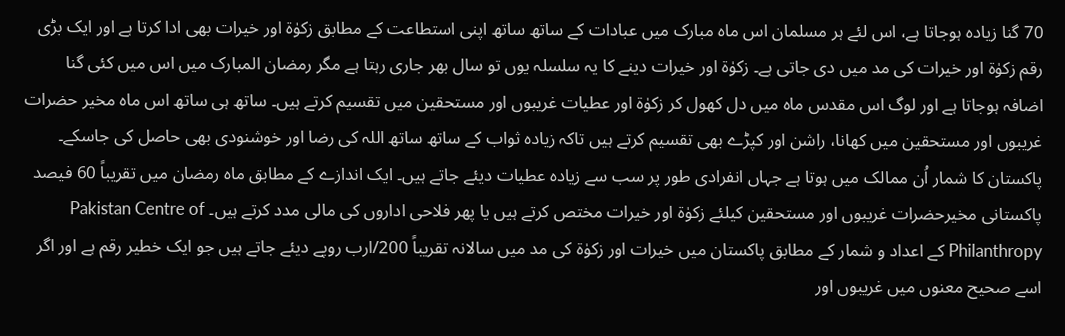70 گنا زیادہ ہوجاتا ہے، اس لئے ہر مسلمان اس ماہ مبارک میں عبادات کے ساتھ ساتھ اپنی استطاعت کے مطابق زکوٰة اور خیرات بھی ادا کرتا ہے اور ایک بڑی رقم زکوٰة اور خیرات کی مد میں دی جاتی ہے۔ زکوٰة اور خیرات دینے کا یہ سلسلہ یوں تو سال بھر جاری رہتا ہے مگر رمضان المبارک میں اس میں کئی گنا اضافہ ہوجاتا ہے اور لوگ اس مقدس ماہ میں دل کھول کر زکوٰة اور عطیات غریبوں اور مستحقین میں تقسیم کرتے ہیں۔ ساتھ ہی ساتھ اس ماہ مخیر حضرات غریبوں اور مستحقین میں کھانا، راشن اور کپڑے بھی تقسیم کرتے ہیں تاکہ زیادہ ثواب کے ساتھ ساتھ اللہ کی رضا اور خوشنودی بھی حاصل کی جاسکے۔
پاکستان کا شمار اُن ممالک میں ہوتا ہے جہاں انفرادی طور پر سب سے زیادہ عطیات دیئے جاتے ہیں۔ ایک اندازے کے مطابق ماہ رمضان میں تقریباً 60 فیصد پاکستانی مخیرحضرات غریبوں اور مستحقین کیلئے زکوٰة اور خیرات مختص کرتے ہیں یا پھر فلاحی اداروں کی مالی مدد کرتے ہیں۔ Pakistan Centre of Philanthropy کے اعداد و شمار کے مطابق پاکستان میں خیرات اور زکوٰة کی مد میں سالانہ تقریباً 200/ارب روپے دیئے جاتے ہیں جو ایک خطیر رقم ہے اور اگر اسے صحیح معنوں میں غریبوں اور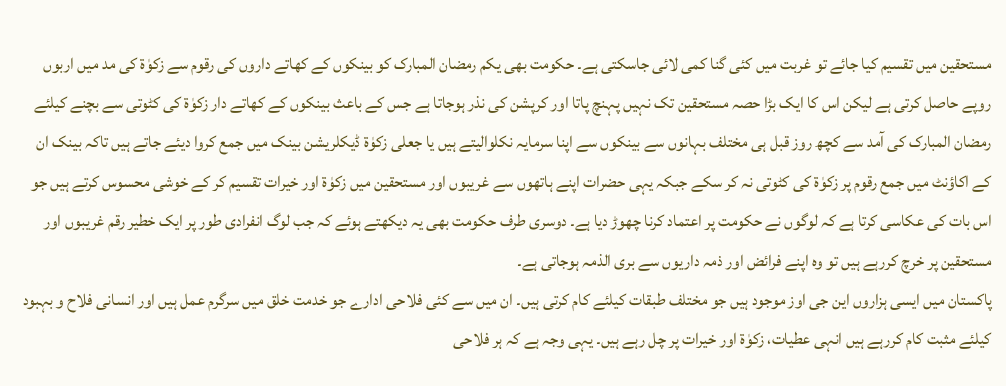مستحقین میں تقسیم کیا جائے تو غربت میں کئی گنا کمی لائی جاسکتی ہے۔ حکومت بھی یکم رمضان المبارک کو بینکوں کے کھاتے داروں کی رقوم سے زکوٰة کی مد میں اربوں روپے حاصل کرتی ہے لیکن اس کا ایک بڑا حصہ مستحقین تک نہیں پہنچ پاتا اور کرپشن کی نذر ہوجاتا ہے جس کے باعث بینکوں کے کھاتے دار زکوٰة کی کٹوتی سے بچنے کیلئے رمضان المبارک کی آمد سے کچھ روز قبل ہی مختلف بہانوں سے بینکوں سے اپنا سرمایہ نکلوالیتے ہیں یا جعلی زکوٰة ڈیکلریشن بینک میں جمع کروا دیئے جاتے ہیں تاکہ بینک ان کے اکاؤنٹ میں جمع رقوم پر زکوٰة کی کٹوتی نہ کر سکے جبکہ یہی حضرات اپنے ہاتھوں سے غریبوں اور مستحقین میں زکوٰة اور خیرات تقسیم کر کے خوشی محسوس کرتے ہیں جو اس بات کی عکاسی کرتا ہے کہ لوگوں نے حکومت پر اعتماد کرنا چھوڑ دیا ہے۔ دوسری طرف حکومت بھی یہ دیکھتے ہوئے کہ جب لوگ انفرادی طور پر ایک خطیر رقم غریبوں اور مستحقین پر خرچ کررہے ہیں تو وہ اپنے فرائض اور ذمہ داریوں سے بری الذمہ ہوجاتی ہے۔
پاکستان میں ایسی ہزاروں این جی اوز موجود ہیں جو مختلف طبقات کیلئے کام کرتی ہیں۔ ان میں سے کئی فلاحی ادارے جو خدمت خلق میں سرگرم عمل ہیں اور انسانی فلاح و بہبود کیلئے مثبت کام کررہے ہیں انہی عطیات، زکوٰة اور خیرات پر چل رہے ہیں۔ یہی وجہ ہے کہ ہر فلاحی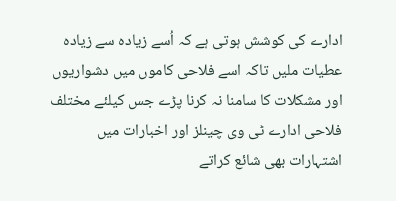ادارے کی کوشش ہوتی ہے کہ اُسے زیادہ سے زیادہ عطیات ملیں تاکہ اسے فلاحی کاموں میں دشواریوں اور مشکلات کا سامنا نہ کرنا پڑے جس کیلئے مختلف فلاحی ادارے ٹی وی چینلز اور اخبارات میں اشتہارات بھی شائع کراتے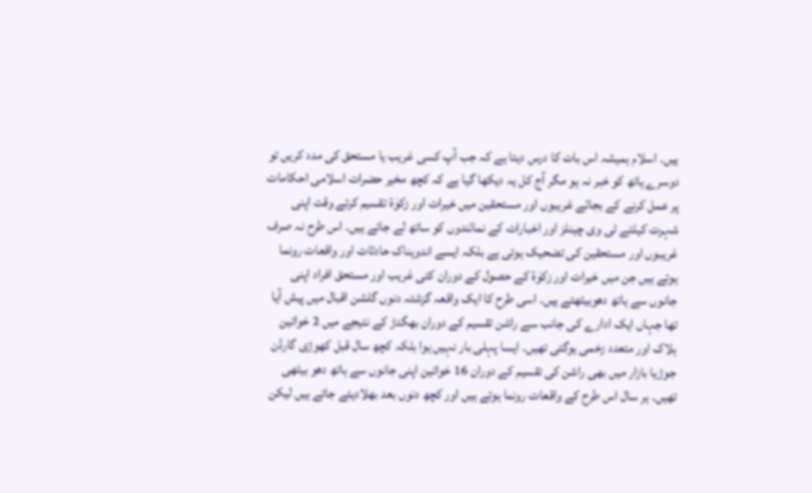ہیں۔ اسلام ہمیشہ اس بات کا درس دیتا ہے کہ جب آپ کسی غریب یا مستحق کی مدد کریں تو دوسرے ہاتھ کو خبر نہ ہو مگر آج کل یہ دیکھا گیا ہے کہ کچھ مخیر حضرات اسلامی احکامات پر عمل کرنے کے بجائے غریبوں اور مستحقین میں خیرات اور زکوٰة تقسیم کرتے وقت اپنی شہرت کیلئے ٹی وی چینلز اور اخبارات کے نمائندوں کو ساتھ لے جاتے ہیں۔ اس طرح نہ صرف غریبوں اور مستحقین کی تضحیک ہوتی ہے بلکہ ایسے اندوہناک حادثات اور واقعات رونما ہوتے ہیں جن میں خیرات اور زکوٰة کے حصول کے دوران کئی غریب اور مستحق افراد اپنی جانوں سے ہاتھ دھوبیٹھتے ہیں۔ اسی طرح کا ایک واقعہ گزشتہ دنوں گلشن اقبال میں پیش آیا تھا جہاں ایک ادارے کی جانب سے راشن تقسیم کے دوران بھگدڑ کے نتیجے میں 2 خواتین ہلاک اور متعدد زخمی ہوگئی تھیں۔ ایسا پہلی بار نہیں ہوا بلکہ کچھ سال قبل کھوڑی گارڈن جوڑیا بازار میں بھی راشن کی تقسیم کے دوران 16 خواتین اپنی جانوں سے ہاتھ دھو بیٹھی تھیں۔ ہر سال اس طرح کے واقعات رونما ہوتے ہیں اور کچھ دنوں بعد بھلادیئے جاتے ہیں لیکن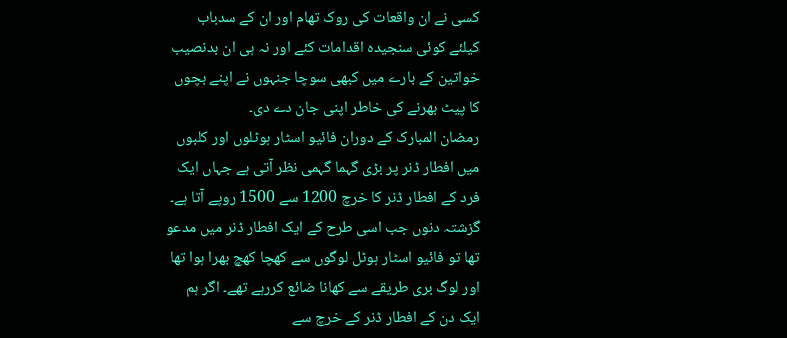کسی نے ان واقعات کی روک تھام اور ان کے سدباب کیلئے کوئی سنجیدہ اقدامات کئے اور نہ ہی ان بدنصیب خواتین کے بارے میں کبھی سوچا جنہوں نے اپنے بچوں کا پیٹ بھرنے کی خاطر اپنی جان دے دی۔
رمضان المبارک کے دوران فائیو اسٹار ہوٹلوں اور کلبوں میں افطار ڈنر پر بڑی گہما گہمی نظر آتی ہے جہاں ایک فرد کے افطار ڈنر کا خرچ 1200 سے 1500 روپے آتا ہے۔ گزشتہ دنوں جب اسی طرح کے ایک افطار ڈنر میں مدعو تھا تو فائیو اسٹار ہوٹل لوگوں سے کھچا کھچ بھرا ہوا تھا اور لوگ بری طریقے سے کھانا ضائع کررہے تھے۔ اگر ہم ایک دن کے افطار ڈنر کے خرچ سے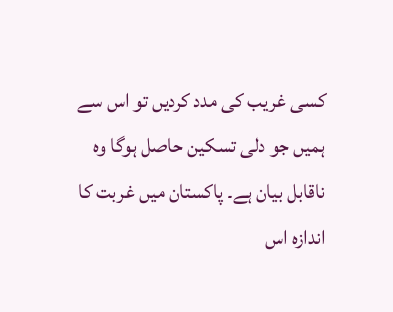کسی غریب کی مدد کردیں تو اس سے ہمیں جو دلی تسکین حاصل ہوگا وہ ناقابل بیان ہے۔ پاکستان میں غربت کا اندازہ اس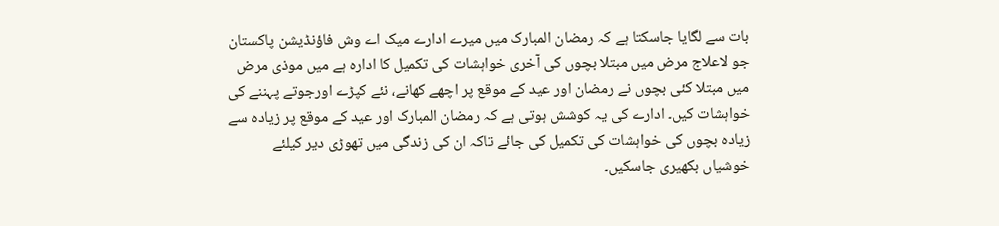بات سے لگایا جاسکتا ہے کہ رمضان المبارک میں میرے ادارے میک اے وش فاؤنڈیشن پاکستان جو لاعلاج مرض میں مبتلا بچوں کی آخری خواہشات کی تکمیل کا ادارہ ہے میں موذی مرض میں مبتلا کئی بچوں نے رمضان اور عید کے موقع پر اچھے کھانے، نئے کپڑے اورجوتے پہننے کی خواہشات کیں۔ ادارے کی یہ کوشش ہوتی ہے کہ رمضان المبارک اور عید کے موقع پر زیادہ سے زیادہ بچوں کی خواہشات کی تکمیل کی جائے تاکہ ان کی زندگی میں تھوڑی دیر کیلئے خوشیاں بکھیری جاسکیں۔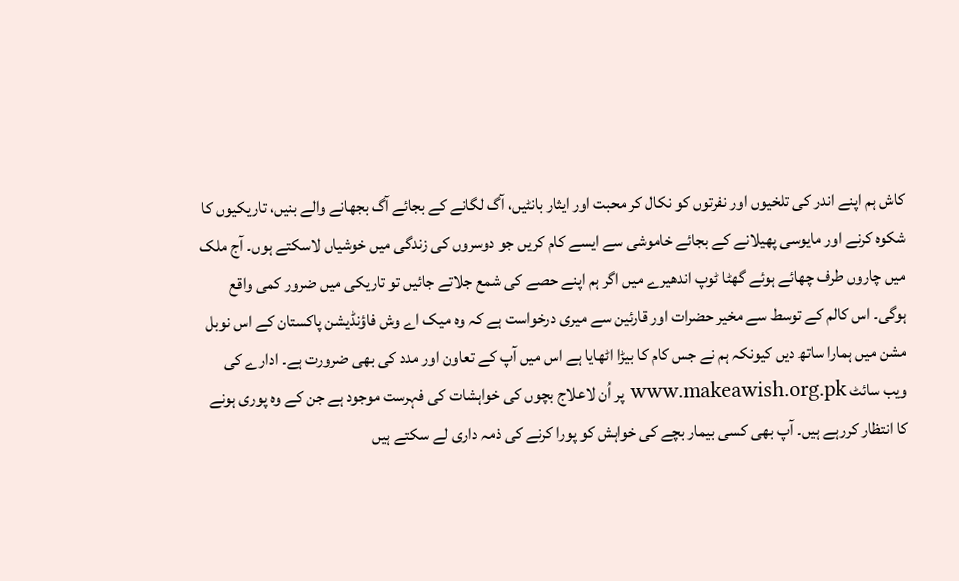کاش ہم اپنے اندر کی تلخیوں اور نفرتوں کو نکال کر محبت اور ایثار بانٹیں، آگ لگانے کے بجائے آگ بجھانے والے بنیں، تاریکیوں کا شکوہ کرنے اور مایوسی پھیلانے کے بجائے خاموشی سے ایسے کام کریں جو دوسروں کی زندگی میں خوشیاں لاسکتے ہوں۔ آج ملک میں چاروں طرف چھائے ہوئے گھٹا ٹوپ اندھیرے میں اگر ہم اپنے حصے کی شمع جلاتے جائیں تو تاریکی میں ضرور کمی واقع ہوگی۔ اس کالم کے توسط سے مخیر حضرات اور قارئین سے میری درخواست ہے کہ وہ میک اے وش فاؤنڈیشن پاکستان کے اس نوبل مشن میں ہمارا ساتھ دیں کیونکہ ہم نے جس کام کا بیڑا اٹھایا ہے اس میں آپ کے تعاون اور مدد کی بھی ضرورت ہے۔ ادارے کی ویب سائٹ www.makeawish.org.pk پر اُن لاعلاج بچوں کی خواہشات کی فہرست موجود ہے جن کے وہ پوری ہونے کا انتظار کررہے ہیں۔ آپ بھی کسی بیمار بچے کی خواہش کو پورا کرنے کی ذمہ داری لے سکتے ہیں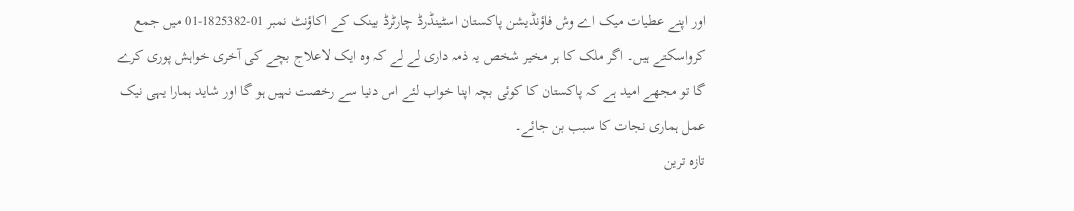اور اپنے عطیات میک اے وش فاؤنڈیشن پاکستان اسٹینڈرڈ چارٹرڈ بینک کے اکاؤنٹ نمبر 01-1825382-01 میں جمع کرواسکتے ہیں۔ اگر ملک کا ہر مخیر شخص یہ ذمہ داری لے لے کہ وہ ایک لاعلاج بچے کی آخری خواہش پوری کرے گا تو مجھے امید ہے کہ پاکستان کا کوئی بچہ اپنا خواب لئے اس دنیا سے رخصت نہیں ہو گا اور شاید ہمارا یہی نیک عمل ہماری نجات کا سبب بن جائے۔
تازہ ترین